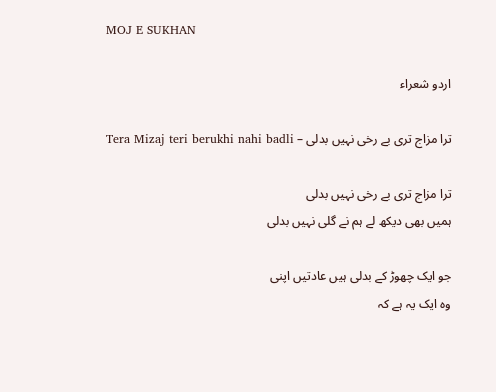MOJ E SUKHAN

اردو شعراء

ترا مزاج تری بے رخی نہیں بدلی – Tera Mizaj teri berukhi nahi badli

ترا مزاج تری بے رخی نہیں بدلی
ہمیں بھی دیکھ لے ہم نے گلی نہیں بدلی

جو ایک چھوڑ کے بدلی ہیں عادتیں اپنی
وہ ایک یہ ہے کہ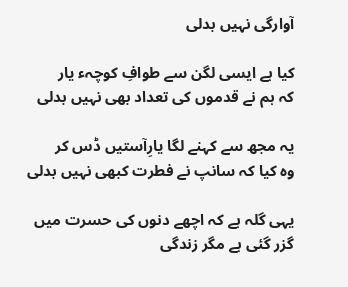آوارگی نہیں بدلی

کیا ہے ایسی لگن سے طوافِ کوچہء یار
کہ ہم نے قدموں کی تعداد بھی نہیں بدلی

یہ مجھ سے کہنے لگا یارِآستیں ڈس کر
وہ کیا کہ سانپ نے فطرت کبھی نہیں بدلی

یہی گلہ ہے کہ اچھے دنوں کی حسرت میں
گزر گئی ہے مگر زندگی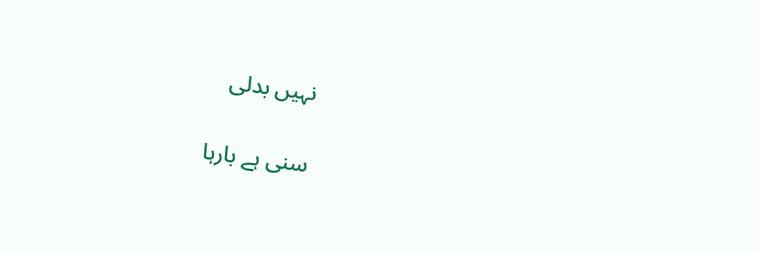نہیں بدلی

سنی ہے بارہا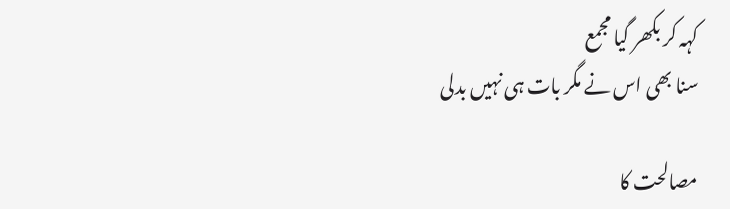کہہ کر بکھر گیا مجمع
سنا بھی اس نے مگر بات ہی نہیں بدلی

مصالحت کا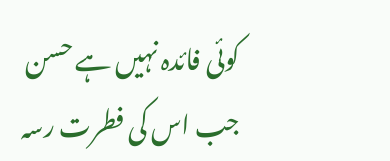کوئی فائدہ نہیں ہے حسن
جب اس کی فطرت رسہ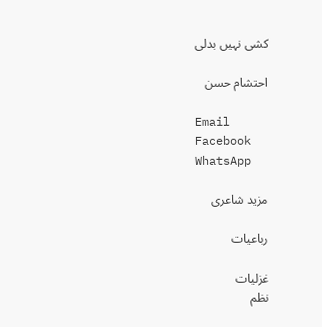کشی نہیں بدلی

احتشام حسن

Email
Facebook
WhatsApp

مزید شاعری

رباعیات

غزلیات
نظم